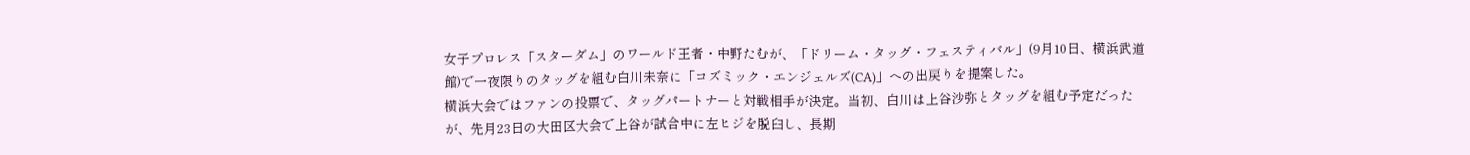女子プロレス「スターダム」のワールド王者・中野たむが、「ドリーム・タッグ・フェスティバル」(9月10日、横浜武道館)で一夜限りのタッグを組む白川未奈に「コズミック・エンジェルズ(CA)」への出戻りを提案した。
横浜大会ではファンの投票で、タッグパートナーと対戦相手が決定。当初、白川は上谷沙弥とタッグを組む予定だったが、先月23日の大田区大会で上谷が試合中に左ヒジを脱臼し、長期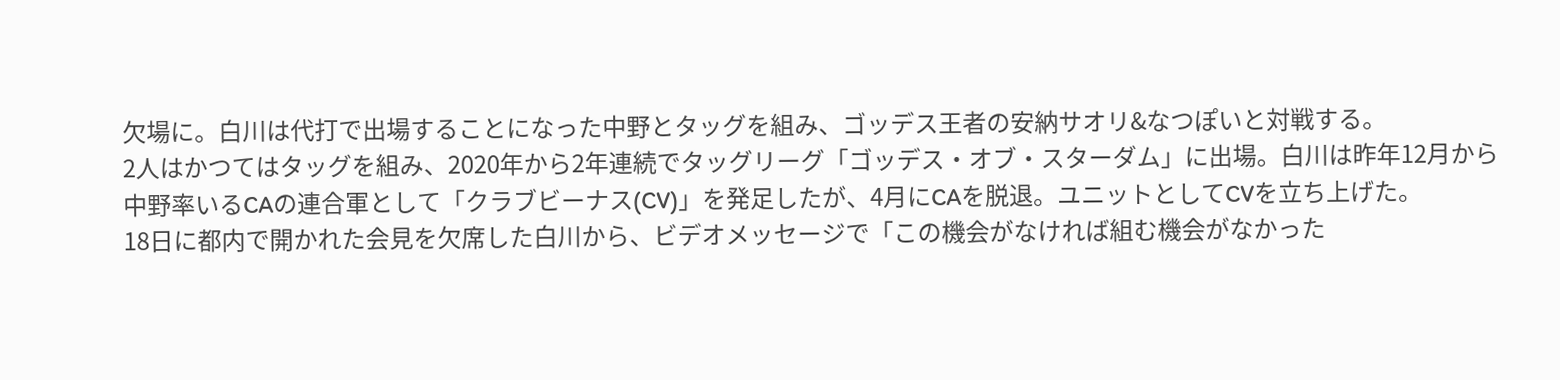欠場に。白川は代打で出場することになった中野とタッグを組み、ゴッデス王者の安納サオリ&なつぽいと対戦する。
2人はかつてはタッグを組み、2020年から2年連続でタッグリーグ「ゴッデス・オブ・スターダム」に出場。白川は昨年12月から中野率いるCAの連合軍として「クラブビーナス(CV)」を発足したが、4月にCAを脱退。ユニットとしてCVを立ち上げた。
18日に都内で開かれた会見を欠席した白川から、ビデオメッセージで「この機会がなければ組む機会がなかった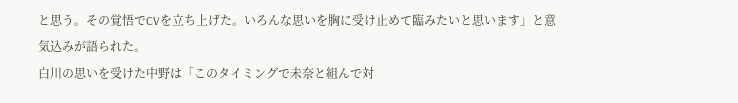と思う。その覚悟でCVを立ち上げた。いろんな思いを胸に受け止めて臨みたいと思います」と意気込みが語られた。
白川の思いを受けた中野は「このタイミングで未奈と組んで対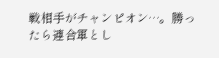戦相手がチャンピオン…。勝ったら連合軍とし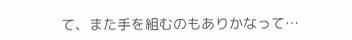て、また手を組むのもありかなって…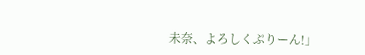未奈、よろしくぷりーん!」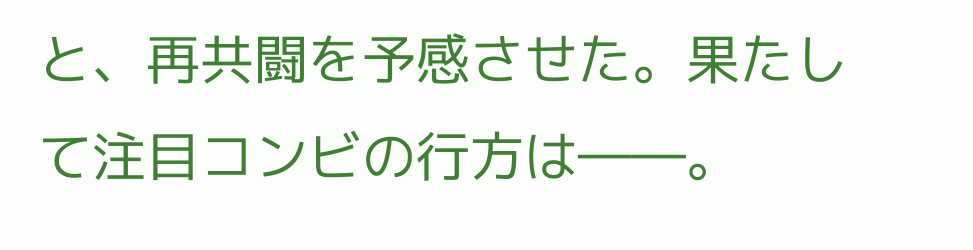と、再共闘を予感させた。果たして注目コンビの行方は――。